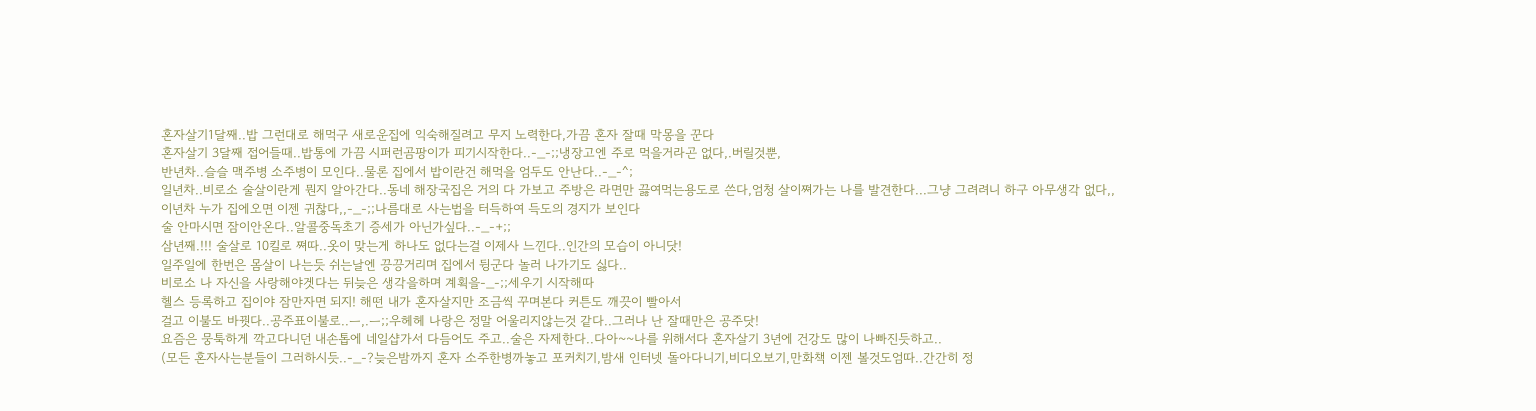혼자살기1달째..밥 그런대로 해먹구 새로운집에 익숙해질려고 무지 노력한다,가끔 혼자 잘때 막몽을 꾼다
혼자살기 3달째 접어들때..밥통에 가끔 시퍼런곰팡이가 피기시작한다..-_-;;냉장고엔 주로 먹을거라곤 없다,.버릴것뿐,
반년차..슬슬 맥주병 소주병이 모인다..물론 집에서 밥이란건 해먹을 엄두도 안난다..-_-^;
일년차..비로소 술살이란게 뭔지 알아간다..동네 해장국집은 거의 다 가보고 주방은 라면만 끓여먹는용도로 쓴다,엄청 살이쪄가는 나를 발견한다...그냥 그려려니 하구 아무생각 없다,,
이년차 누가 집에오면 이젠 귀찮다,,-_-;;나름대로 사는법을 터득하여 득도의 경지가 보인다
술 안마시면 잠이안온다..알콜중독초기 증세가 아닌가싶다..-_-+;;
삼년째.!!! 술살로 10킬로 쪄따..옷이 맞는게 하나도 없다는걸 이제사 느낀다..인간의 모습이 아니닷!
일주일에 한번은 몸살이 나는듯 쉬는날엔 끙끙거리며 집에서 뒹군다 놀러 나가기도 싫다..
비로소 나 자신을 사랑해야겟다는 뒤늦은 생각을하며 계획을-_-;;세우기 시작해따
헬스 등록하고 집이야 잠만자면 되지! 해떤 내가 혼자살지만 조금씩 꾸며본다 커튼도 깨끗이 빨아서
걸고 이불도 바꿧다..공주표이불로..ㅡ,.ㅡ;;우헤헤 나랑은 정말 어울리지않는것 같다..그러나 난 잘때만은 공주닷!
요즘은 뭉툭하게 깍고다니던 내손톱에 네일샵가서 다듬어도 주고..술은 자제한다..다아~~나를 위해서다 혼자살기 3년에 건강도 많이 나빠진듯하고..
(모든 혼자사는분들이 그러하시듯..-_-?늦은밤까지 혼자 소주한병까놓고 포커치기,밤새 인터넷 돌아다니기,비디오보기,만화책 이젠 볼것도엄따..간간히 정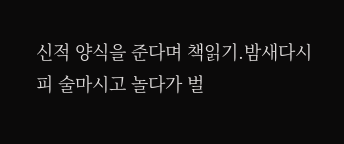신적 양식을 준다며 책읽기.밤새다시피 술마시고 놀다가 벌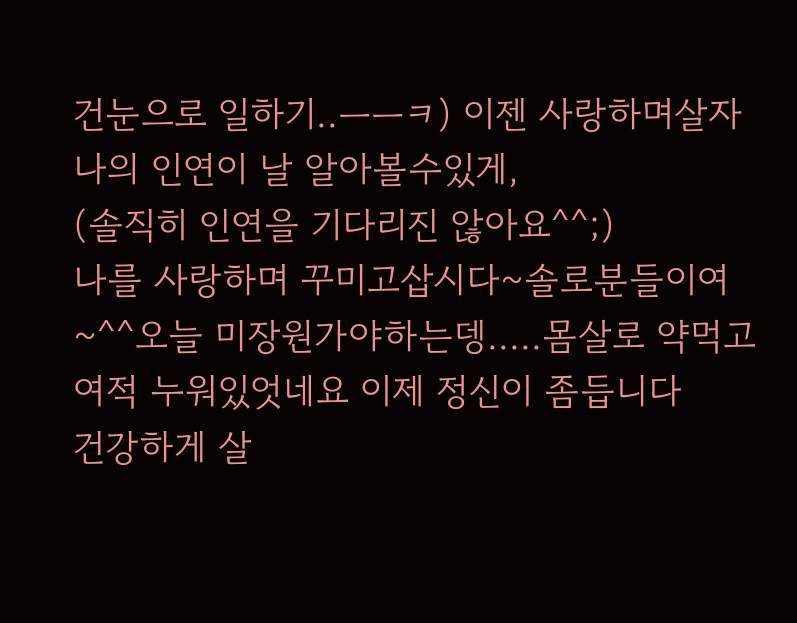건눈으로 일하기..ㅡㅡㅋ) 이젠 사랑하며살자 나의 인연이 날 알아볼수있게,
(솔직히 인연을 기다리진 않아요^^;)
나를 사랑하며 꾸미고삽시다~솔로분들이여~^^오늘 미장원가야하는뎅.....몸살로 약먹고 여적 누워있엇네요 이제 정신이 좀듭니다
건강하게 살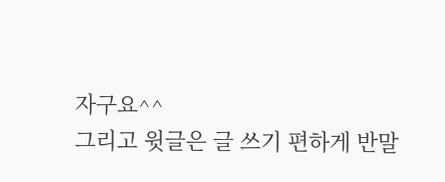자구요^^
그리고 윗글은 글 쓰기 편하게 반말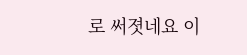로 써졋네요 이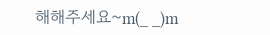해해주세요~m(_ _)m